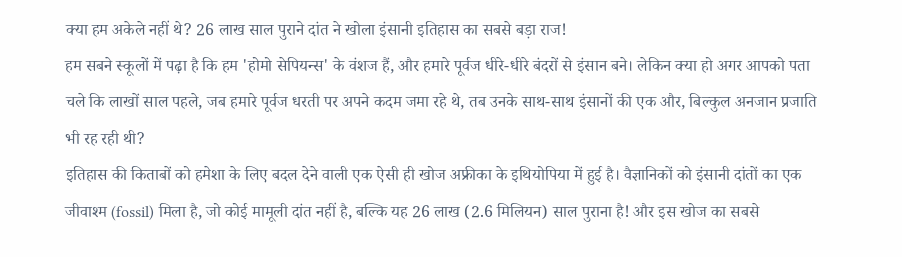क्या हम अकेले नहीं थे? 26 लाख साल पुराने दांत ने खोला इंसानी इतिहास का सबसे बड़ा राज!
हम सबने स्कूलों में पढ़ा है कि हम 'होमो सेपियन्स' के वंशज हैं, और हमारे पूर्वज धीरे-धीरे बंदरों से इंसान बने। लेकिन क्या हो अगर आपको पता चले कि लाखों साल पहले, जब हमारे पूर्वज धरती पर अपने कदम जमा रहे थे, तब उनके साथ-साथ इंसानों की एक और, बिल्कुल अनजान प्रजाति भी रह रही थी?
इतिहास की किताबों को हमेशा के लिए बदल देने वाली एक ऐसी ही खोज अफ्रीका के इथियोपिया में हुई है। वैज्ञानिकों को इंसानी दांतों का एक जीवाश्म (fossil) मिला है, जो कोई मामूली दांत नहीं है, बल्कि यह 26 लाख (2.6 मिलियन) साल पुराना है! और इस खोज का सबसे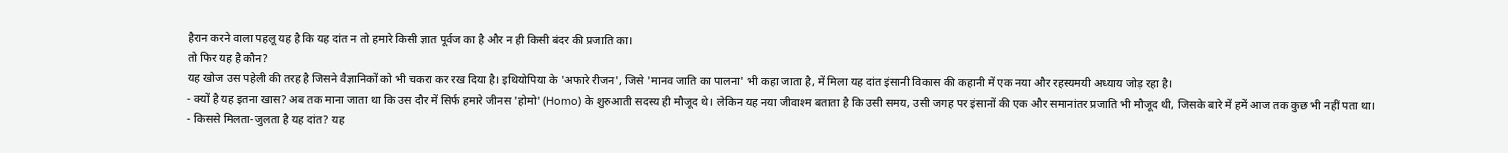हैरान करने वाला पहलू यह है कि यह दांत न तो हमारे किसी ज्ञात पूर्वज का है और न ही किसी बंदर की प्रजाति का।
तो फिर यह है कौन?
यह खोज उस पहेली की तरह है जिसने वैज्ञानिकों को भी चकरा कर रख दिया है। इथियोपिया के 'अफारे रीजन', जिसे 'मानव जाति का पालना' भी कहा जाता है, में मिला यह दांत इंसानी विकास की कहानी में एक नया और रहस्यमयी अध्याय जोड़ रहा है।
- क्यों है यह इतना खास? अब तक माना जाता था कि उस दौर में सिर्फ हमारे जीनस 'होमो' (Homo) के शुरुआती सदस्य ही मौजूद थे। लेकिन यह नया जीवाश्म बताता है कि उसी समय, उसी जगह पर इंसानों की एक और समानांतर प्रजाति भी मौजूद थी, जिसके बारे में हमें आज तक कुछ भी नहीं पता था।
- किससे मिलता-जुलता है यह दांत? यह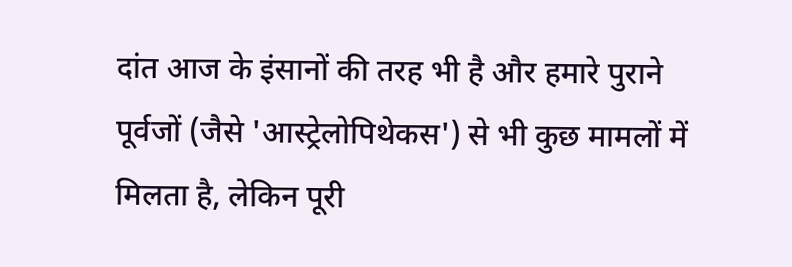दांत आज के इंसानों की तरह भी है और हमारे पुराने पूर्वजों (जैसे 'आस्ट्रेलोपिथेकस') से भी कुछ मामलों में मिलता है, लेकिन पूरी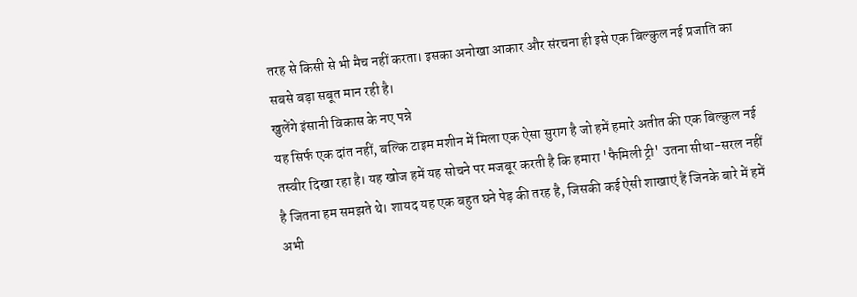तरह से किसी से भी मैच नहीं करता। इसका अनोखा आकार और संरचना ही इसे एक बिल्कुल नई प्रजाति का सबसे बड़ा सबूत मान रही है।
खुलेंगे इंसानी विकास के नए पन्ने
यह सिर्फ एक दांत नहीं, बल्कि टाइम मशीन में मिला एक ऐसा सुराग है जो हमें हमारे अतीत की एक बिल्कुल नई तस्वीर दिखा रहा है। यह खोज हमें यह सोचने पर मजबूर करती है कि हमारा 'फैमिली ट्री' उतना सीधा-सरल नहीं है जितना हम समझते थे। शायद यह एक बहुत घने पेड़ की तरह है, जिसकी कई ऐसी शाखाएं हैं जिनके बारे में हमें अभी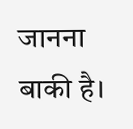जानना बाकी है।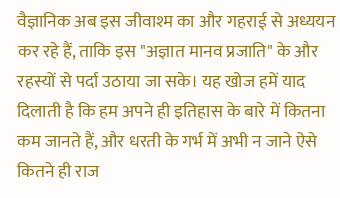वैज्ञानिक अब इस जीवाश्म का और गहराई से अध्ययन कर रहे हैं, ताकि इस "अज्ञात मानव प्रजाति" के और रहस्यों से पर्दा उठाया जा सके। यह खोज हमें याद दिलाती है कि हम अपने ही इतिहास के बारे में कितना कम जानते हैं, और धरती के गर्भ में अभी न जाने ऐसे कितने ही राज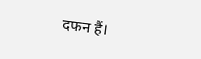दफन हैं।